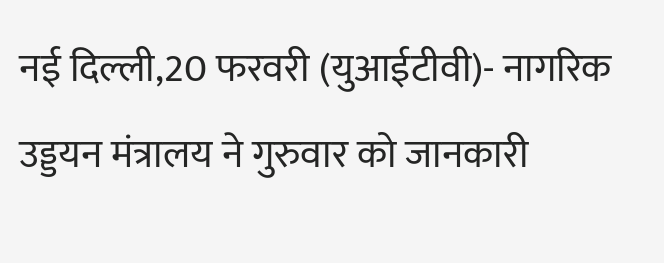नई दिल्ली,20 फरवरी (युआईटीवी)- नागरिक उड्डयन मंत्रालय ने गुरुवार को जानकारी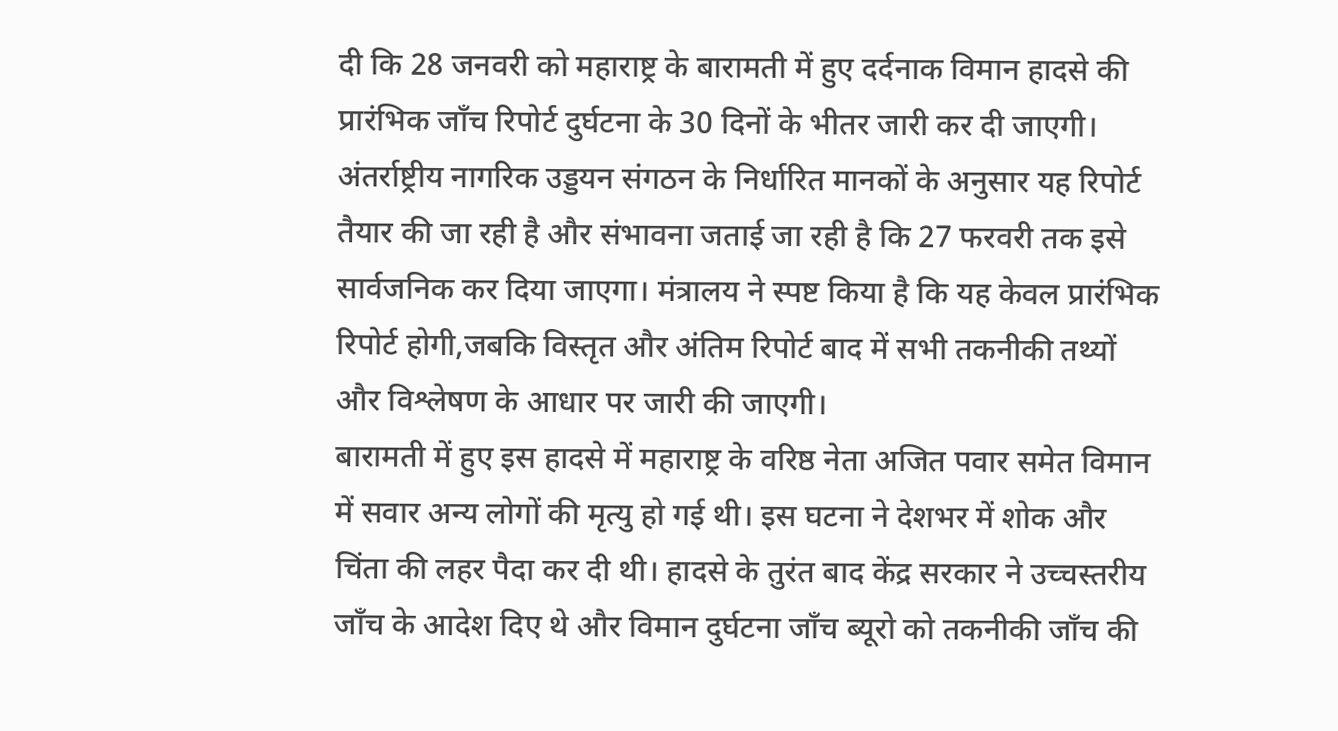दी कि 28 जनवरी को महाराष्ट्र के बारामती में हुए दर्दनाक विमान हादसे की प्रारंभिक जाँच रिपोर्ट दुर्घटना के 30 दिनों के भीतर जारी कर दी जाएगी। अंतर्राष्ट्रीय नागरिक उड्डयन संगठन के निर्धारित मानकों के अनुसार यह रिपोर्ट तैयार की जा रही है और संभावना जताई जा रही है कि 27 फरवरी तक इसे सार्वजनिक कर दिया जाएगा। मंत्रालय ने स्पष्ट किया है कि यह केवल प्रारंभिक रिपोर्ट होगी,जबकि विस्तृत और अंतिम रिपोर्ट बाद में सभी तकनीकी तथ्यों और विश्लेषण के आधार पर जारी की जाएगी।
बारामती में हुए इस हादसे में महाराष्ट्र के वरिष्ठ नेता अजित पवार समेत विमान में सवार अन्य लोगों की मृत्यु हो गई थी। इस घटना ने देशभर में शोक और चिंता की लहर पैदा कर दी थी। हादसे के तुरंत बाद केंद्र सरकार ने उच्चस्तरीय जाँच के आदेश दिए थे और विमान दुर्घटना जाँच ब्यूरो को तकनीकी जाँच की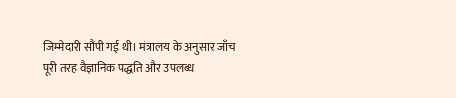जिम्मेदारी सौंपी गई थी। मंत्रालय के अनुसार जाँच पूरी तरह वैज्ञानिक पद्धति और उपलब्ध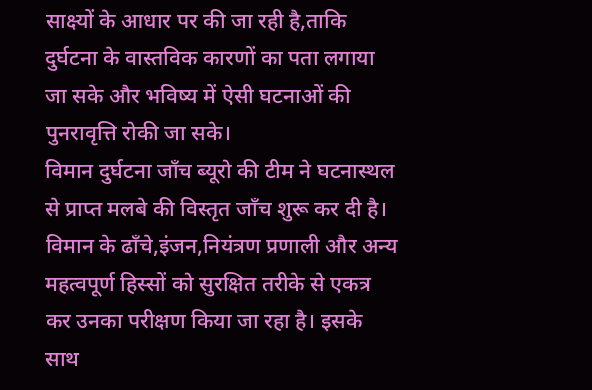साक्ष्यों के आधार पर की जा रही है,ताकि दुर्घटना के वास्तविक कारणों का पता लगाया जा सके और भविष्य में ऐसी घटनाओं की पुनरावृत्ति रोकी जा सके।
विमान दुर्घटना जाँच ब्यूरो की टीम ने घटनास्थल से प्राप्त मलबे की विस्तृत जाँच शुरू कर दी है। विमान के ढाँचे,इंजन,नियंत्रण प्रणाली और अन्य महत्वपूर्ण हिस्सों को सुरक्षित तरीके से एकत्र कर उनका परीक्षण किया जा रहा है। इसके साथ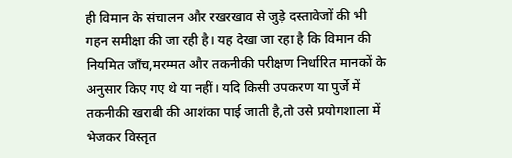ही विमान के संचालन और रखरखाव से जुड़े दस्तावेजों की भी गहन समीक्षा की जा रही है। यह देखा जा रहा है कि विमान की नियमित जाँच,मरम्मत और तकनीकी परीक्षण निर्धारित मानकों के अनुसार किए गए थे या नहीं। यदि किसी उपकरण या पुर्जे में तकनीकी खराबी की आशंका पाई जाती है,तो उसे प्रयोगशाला में भेजकर विस्तृत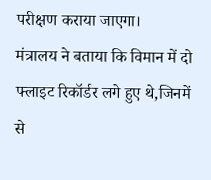परीक्षण कराया जाएगा।
मंत्रालय ने बताया कि विमान में दो फ्लाइट रिकॉर्डर लगे हुए थे,जिनमें से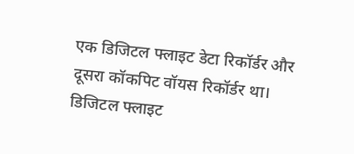एक डिजिटल फ्लाइट डेटा रिकॉर्डर और दूसरा कॉकपिट वॉयस रिकॉर्डर था। डिजिटल फ्लाइट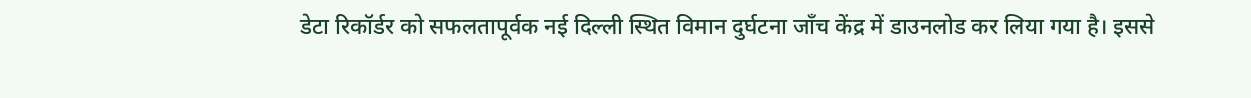डेटा रिकॉर्डर को सफलतापूर्वक नई दिल्ली स्थित विमान दुर्घटना जाँच केंद्र में डाउनलोड कर लिया गया है। इससे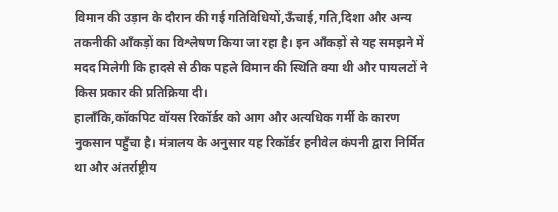विमान की उड़ान के दौरान की गई गतिविधियों,ऊँचाई,गति,दिशा और अन्य तकनीकी आँकड़ों का विश्लेषण किया जा रहा है। इन आँकड़ों से यह समझने में मदद मिलेगी कि हादसे से ठीक पहले विमान की स्थिति क्या थी और पायलटों ने किस प्रकार की प्रतिक्रिया दी।
हालाँकि,कॉकपिट वॉयस रिकॉर्डर को आग और अत्यधिक गर्मी के कारण नुकसान पहुँचा है। मंत्रालय के अनुसार यह रिकॉर्डर हनीवेल कंपनी द्वारा निर्मित था और अंतर्राष्ट्रीय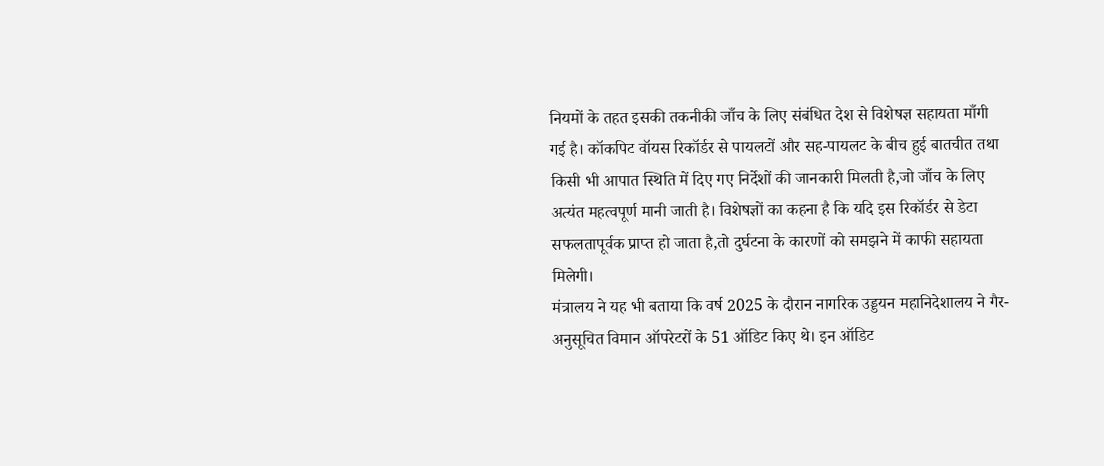नियमों के तहत इसकी तकनीकी जाँच के लिए संबंधित देश से विशेषज्ञ सहायता माँगी गई है। कॉकपिट वॉयस रिकॉर्डर से पायलटों और सह-पायलट के बीच हुई बातचीत तथा किसी भी आपात स्थिति में दिए गए निर्देशों की जानकारी मिलती है,जो जाँच के लिए अत्यंत महत्वपूर्ण मानी जाती है। विशेषज्ञों का कहना है कि यदि इस रिकॉर्डर से डेटा सफलतापूर्वक प्राप्त हो जाता है,तो दुर्घटना के कारणों को समझने में काफी सहायता मिलेगी।
मंत्रालय ने यह भी बताया कि वर्ष 2025 के दौरान नागरिक उड्डयन महानिदेशालय ने गैर-अनुसूचित विमान ऑपरेटरों के 51 ऑडिट किए थे। इन ऑडिट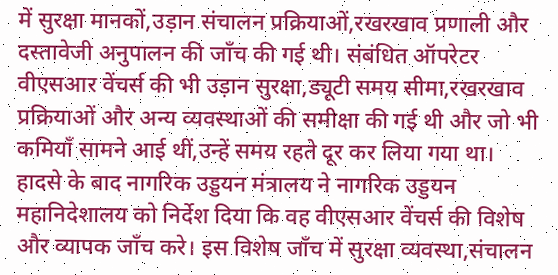में सुरक्षा मानकों,उड़ान संचालन प्रक्रियाओं,रखरखाव प्रणाली और दस्तावेजी अनुपालन की जाँच की गई थी। संबंधित ऑपरेटर वीएसआर वेंचर्स की भी उड़ान सुरक्षा,ड्यूटी समय सीमा,रखरखाव प्रक्रियाओं और अन्य व्यवस्थाओं की समीक्षा की गई थी और जो भी कमियाँ सामने आई थीं,उन्हें समय रहते दूर कर लिया गया था।
हादसे के बाद नागरिक उड्डयन मंत्रालय ने नागरिक उड्डयन महानिदेशालय को निर्देश दिया कि वह वीएसआर वेंचर्स की विशेष और व्यापक जाँच करे। इस विशेष जाँच में सुरक्षा व्यवस्था,संचालन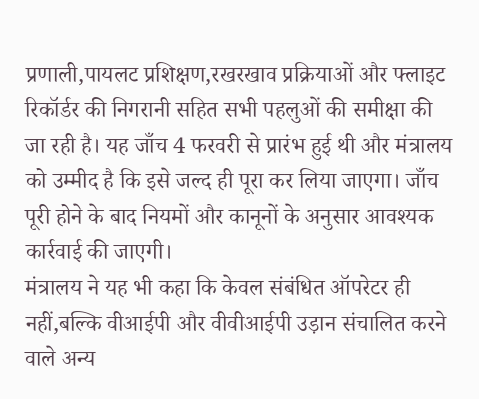प्रणाली,पायलट प्रशिक्षण,रखरखाव प्रक्रियाओं और फ्लाइट रिकॉर्डर की निगरानी सहित सभी पहलुओं की समीक्षा की जा रही है। यह जाँच 4 फरवरी से प्रारंभ हुई थी और मंत्रालय को उम्मीद है कि इसे जल्द ही पूरा कर लिया जाएगा। जाँच पूरी होने के बाद नियमों और कानूनों के अनुसार आवश्यक कार्रवाई की जाएगी।
मंत्रालय ने यह भी कहा कि केवल संबंधित ऑपरेटर ही नहीं,बल्कि वीआईपी और वीवीआईपी उड़ान संचालित करने वाले अन्य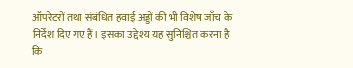ऑपरेटरों तथा संबंधित हवाई अड्डों की भी विशेष जाँच के निर्देश दिए गए हैं। इसका उद्देश्य यह सुनिश्चित करना है कि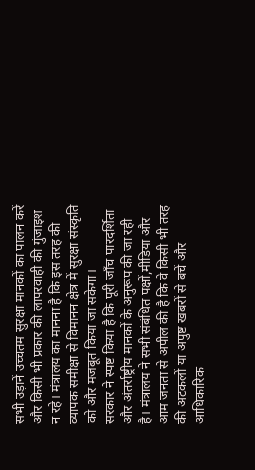सभी उड़ानें उच्चतम सुरक्षा मानकों का पालन करें और किसी भी प्रकार की लापरवाही की गुंजाइश न रहे। मंत्रालय का मानना है कि इस तरह की व्यापक समीक्षा से विमानन क्षेत्र में सुरक्षा संस्कृति को और मजबूत किया जा सकेगा।
सरकार ने स्पष्ट किया है कि पूरी जाँच पारदर्शिता और अंतर्राष्ट्रीय मानकों के अनुरूप की जा रही है। मंत्रालय ने सभी संबंधित पक्षों,मीडिया और आम जनता से अपील की है कि वे किसी भी तरह की अटकलों या अपुष्ट खबरों से बचें और आधिकारिक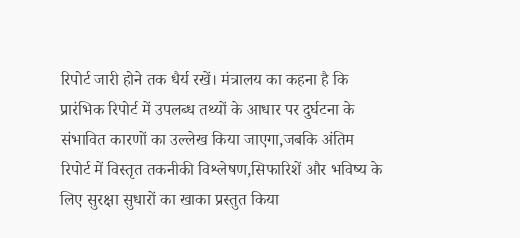रिपोर्ट जारी होने तक धैर्य रखें। मंत्रालय का कहना है कि प्रारंभिक रिपोर्ट में उपलब्ध तथ्यों के आधार पर दुर्घटना के संभावित कारणों का उल्लेख किया जाएगा,जबकि अंतिम रिपोर्ट में विस्तृत तकनीकी विश्लेषण,सिफारिशें और भविष्य के लिए सुरक्षा सुधारों का खाका प्रस्तुत किया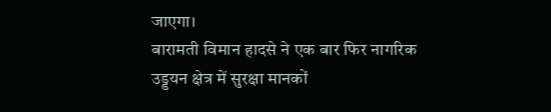जाएगा।
बारामती विमान हादसे ने एक बार फिर नागरिक उड्डयन क्षेत्र में सुरक्षा मानकों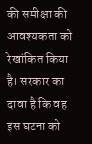की समीक्षा की आवश्यकता को रेखांकित किया है। सरकार का दावा है कि वह इस घटना को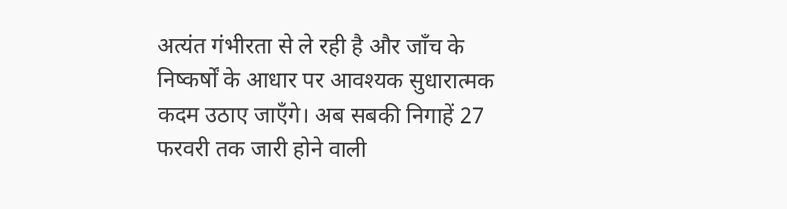अत्यंत गंभीरता से ले रही है और जाँच के निष्कर्षों के आधार पर आवश्यक सुधारात्मक कदम उठाए जाएँगे। अब सबकी निगाहें 27 फरवरी तक जारी होने वाली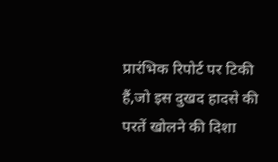प्रारंभिक रिपोर्ट पर टिकी हैं,जो इस दुखद हादसे की परतें खोलने की दिशा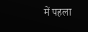में पहला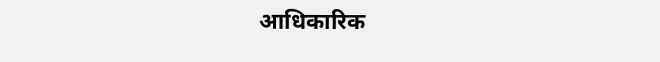आधिकारिक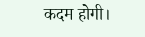कदम होगी।